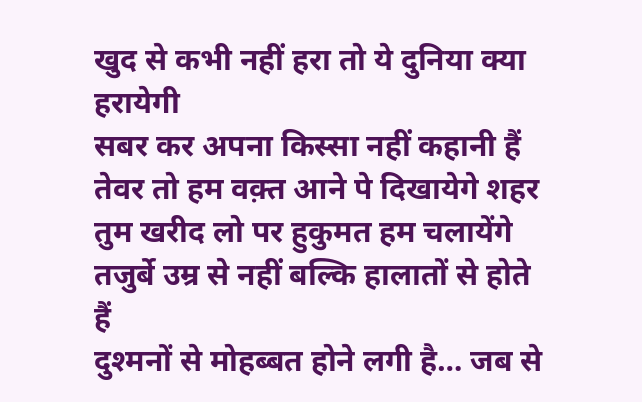खुद से कभी नहीं हरा तो ये दुनिया क्या हरायेगी
सबर कर अपना किस्सा नहीं कहानी हैं
तेवर तो हम वक़्त आने पे दिखायेगे शहर तुम खरीद लो पर हुकुमत हम चलायेंगे
तजुर्बे उम्र से नहीं बल्कि हालातों से होते हैं
दुश्मनों से मोहब्बत होने लगी है… जब से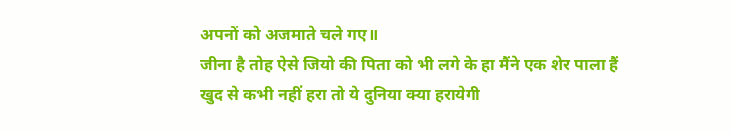अपनों को अजमाते चले गए॥
जीना है तोह ऐसे जियो की पिता को भी लगे के हा मैंने एक शेर पाला हैं
खुद से कभी नहीं हरा तो ये दुनिया क्या हरायेगी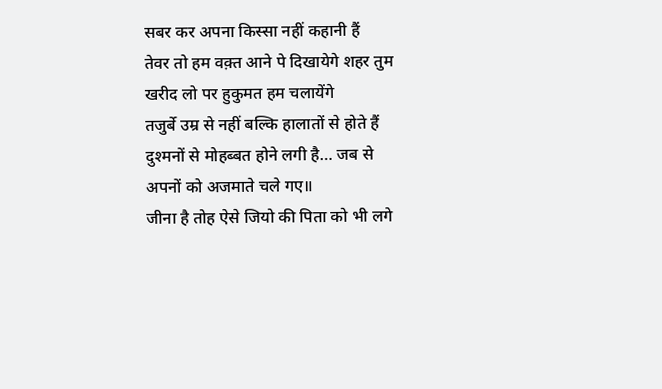सबर कर अपना किस्सा नहीं कहानी हैं
तेवर तो हम वक़्त आने पे दिखायेगे शहर तुम खरीद लो पर हुकुमत हम चलायेंगे
तजुर्बे उम्र से नहीं बल्कि हालातों से होते हैं
दुश्मनों से मोहब्बत होने लगी है… जब से अपनों को अजमाते चले गए॥
जीना है तोह ऐसे जियो की पिता को भी लगे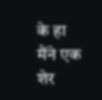के हा मैंने एक शेर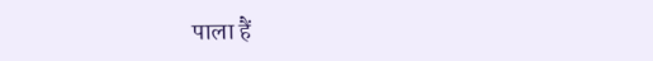पाला हैं